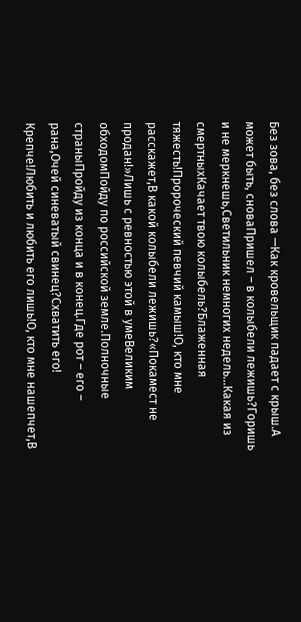Без зова, без слова —Как кровельщик падает с крыш.А может быть, сноваПришел – в колыбели лежишь?Горишь и не меркнешь,Светильник немногих недель…Какая из смертныхКачает твою колыбель?Блаженная тяжесть!Пророческий певчий камыш!О, кто мне расскажет,В какой колыбели лежишь?«Покамест не продан!»Лишь с ревностью этой в умеВеликим обходомПойду по российской земле.Полночные страныПройду из конца и в конец.Где рот – его – рана,Очей синеватый свинец?Схватить его! Крепче!Любить и любить его лишь!О, кто мне нашепчет,В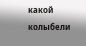какой колыбели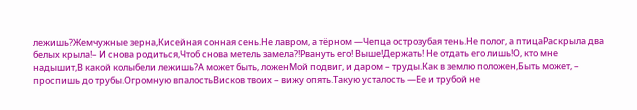лежишь?Жемчужные зерна,Кисейная сонная сень.Не лавром, а тёрном —Чепца острозубая тень.Не полог, а птицаРаскрыла два белых крыла!– И снова родиться,Чтоб снова метель замела?!Рвануть его! Выше!Держать! Не отдать его лишь!О, кто мне надышит,В какой колыбели лежишь?А может быть, ложенМой подвиг, и даром – труды.Как в землю положен,Быть может, – проспишь до трубы.Огромную впалостьВисков твоих – вижу опять.Такую усталость —Ее и трубой не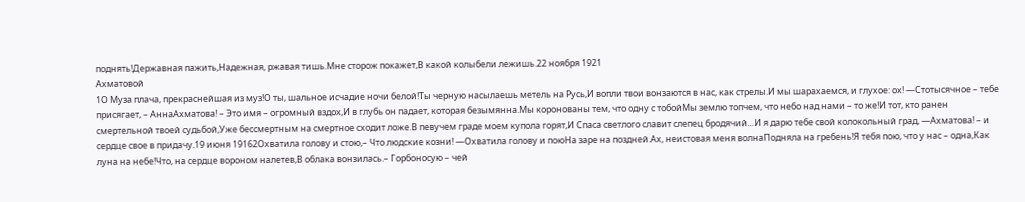поднять!Державная пажить,Надежная, ржавая тишь.Мне сторож покажет,В какой колыбели лежишь.22 ноября 1921
Ахматовой
1О Муза плача, прекраснейшая из муз!О ты, шальное исчадие ночи белой!Ты черную насылаешь метель на Русь,И вопли твои вонзаются в нас, как стрелы.И мы шарахаемся, и глухое: ох! —Стотысячное – тебе присягает, – АннаАхматова! – Это имя – огромный вздох,И в глубь он падает, которая безымянна.Мы коронованы тем, что одну с тобойМы землю топчем, что небо над нами – то же!И тот, кто ранен смертельной твоей судьбой,Уже бессмертным на смертное сходит ложе.В певучем граде моем купола горят,И Спаса светлого славит слепец бродячий…И я дарю тебе свой колокольный град, —Ахматова! – и сердце свое в придачу.19 июня 19162Охватила голову и стою,– Что людские козни! —Охватила голову и поюНа заре на поздней.Ах, неистовая меня волнаПодняла на гребень!Я тебя пою, что у нас – одна,Как луна на небе!Что, на сердце вороном налетев,В облака вонзилась.– Горбоносую – чей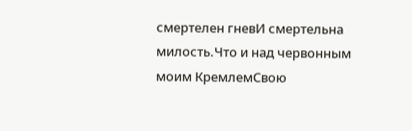смертелен гневИ смертельна милость.Что и над червонным моим КремлемСвою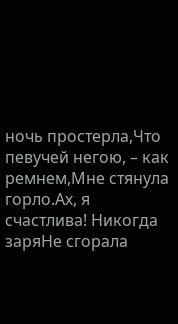ночь простерла,Что певучей негою, – как ремнем,Мне стянула горло.Ах, я счастлива! Никогда заряНе сгорала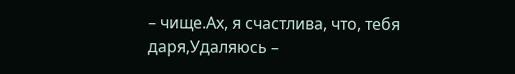– чище.Ах, я счастлива, что, тебя даря,Удаляюсь –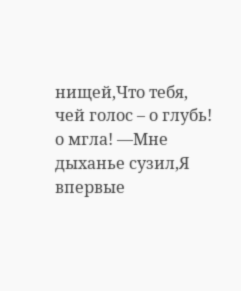нищей,Что тебя, чей голос – о глубь! о мгла! —Мне дыханье сузил,Я впервые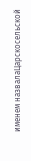именем назвалаЦарскосельской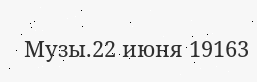Музы.22 июня 19163